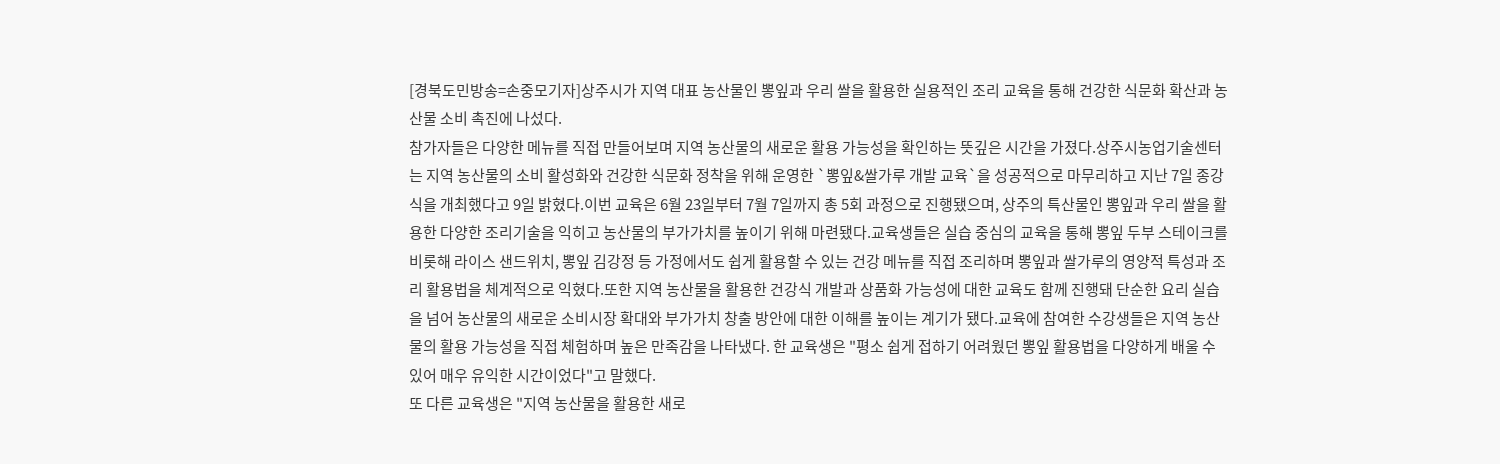[경북도민방송=손중모기자]상주시가 지역 대표 농산물인 뽕잎과 우리 쌀을 활용한 실용적인 조리 교육을 통해 건강한 식문화 확산과 농산물 소비 촉진에 나섰다.
참가자들은 다양한 메뉴를 직접 만들어보며 지역 농산물의 새로운 활용 가능성을 확인하는 뜻깊은 시간을 가졌다.상주시농업기술센터는 지역 농산물의 소비 활성화와 건강한 식문화 정착을 위해 운영한 `뽕잎&쌀가루 개발 교육`을 성공적으로 마무리하고 지난 7일 종강식을 개최했다고 9일 밝혔다.이번 교육은 6월 23일부터 7월 7일까지 총 5회 과정으로 진행됐으며, 상주의 특산물인 뽕잎과 우리 쌀을 활용한 다양한 조리기술을 익히고 농산물의 부가가치를 높이기 위해 마련됐다.교육생들은 실습 중심의 교육을 통해 뽕잎 두부 스테이크를 비롯해 라이스 샌드위치, 뽕잎 김강정 등 가정에서도 쉽게 활용할 수 있는 건강 메뉴를 직접 조리하며 뽕잎과 쌀가루의 영양적 특성과 조리 활용법을 체계적으로 익혔다.또한 지역 농산물을 활용한 건강식 개발과 상품화 가능성에 대한 교육도 함께 진행돼 단순한 요리 실습을 넘어 농산물의 새로운 소비시장 확대와 부가가치 창출 방안에 대한 이해를 높이는 계기가 됐다.교육에 참여한 수강생들은 지역 농산물의 활용 가능성을 직접 체험하며 높은 만족감을 나타냈다. 한 교육생은 "평소 쉽게 접하기 어려웠던 뽕잎 활용법을 다양하게 배울 수 있어 매우 유익한 시간이었다"고 말했다.
또 다른 교육생은 "지역 농산물을 활용한 새로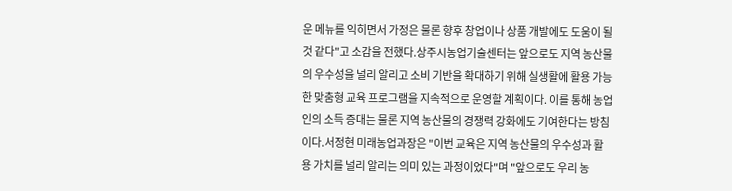운 메뉴를 익히면서 가정은 물론 향후 창업이나 상품 개발에도 도움이 될 것 같다"고 소감을 전했다.상주시농업기술센터는 앞으로도 지역 농산물의 우수성을 널리 알리고 소비 기반을 확대하기 위해 실생활에 활용 가능한 맞춤형 교육 프로그램을 지속적으로 운영할 계획이다. 이를 통해 농업인의 소득 증대는 물론 지역 농산물의 경쟁력 강화에도 기여한다는 방침이다.서정현 미래농업과장은 "이번 교육은 지역 농산물의 우수성과 활용 가치를 널리 알리는 의미 있는 과정이었다"며 "앞으로도 우리 농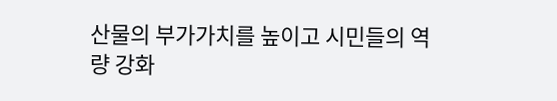산물의 부가가치를 높이고 시민들의 역량 강화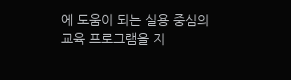에 도움이 되는 실용 중심의 교육 프로그램을 지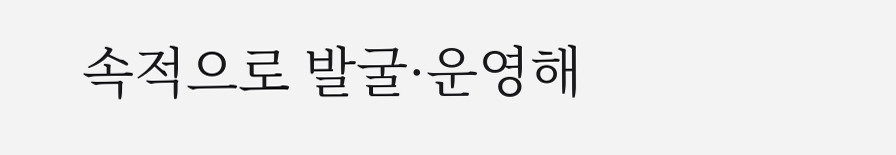속적으로 발굴·운영해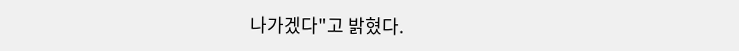나가겠다"고 밝혔다.